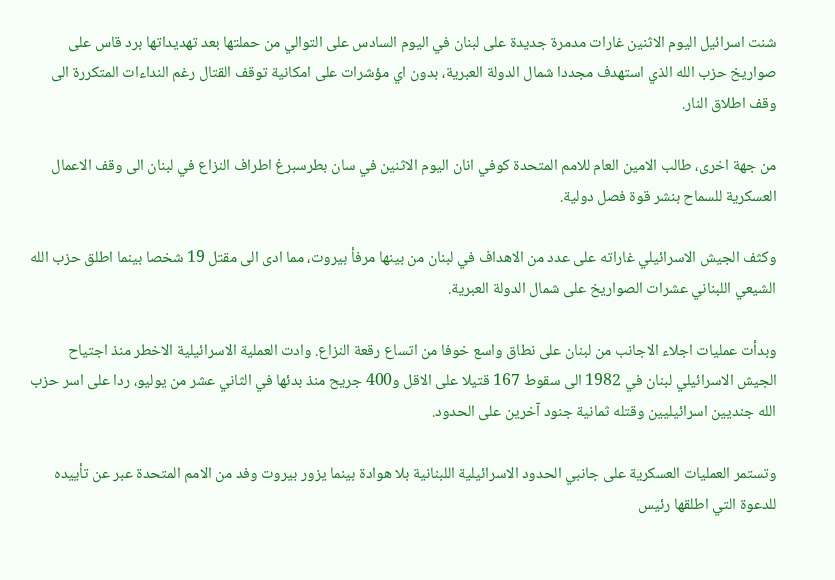شنت اسرائيل اليوم الاثنين غارات مدمرة جديدة على لبنان في اليوم السادس على التوالي من حملتها بعد تهديداتها برد قاس على صواريخ حزب الله الذي استهدف مجددا شمال الدولة العبرية، بدون اي مؤشرات على امكانية توقف القتال رغم النداءات المتكررة الى وقف اطلاق النار.

من جهة اخرى، طالب الامين العام للامم المتحدة كوفي انان اليوم الاثنين في سان بطرسبرغ اطراف النزاع في لبنان الى وقف الاعمال العسكرية للسماح بنشر قوة فصل دولية.

وكثف الجيش الاسرائيلي غاراته على عدد من الاهداف في لبنان من بينها مرفأ بيروت، مما ادى الى مقتل 19 شخصا بينما اطلق حزب الله الشيعي اللبناني عشرات الصواريخ على شمال الدولة العبرية.

وبدأت عمليات اجلاء الاجانب من لبنان على نطاق واسع خوفا من اتساع رقعة النزاع. وادت العملية الاسرائيلية الاخطر منذ اجتياح الجيش الاسرائيلي لبنان في 1982 الى سقوط 167 قتيلا على الاقل و400 جريح منذ بدئها في الثاني عشر من يوليو، ردا على اسر حزب الله جنديين اسرائيليين وقتله ثمانية جنود آخرين على الحدود.

وتستمر العمليات العسكرية على جانبي الحدود الاسرائيلية اللبنانية بلا هوادة بينما يزور بيروت وفد من الامم المتحدة عبر عن تأييده للدعوة التي اطلقها رئيس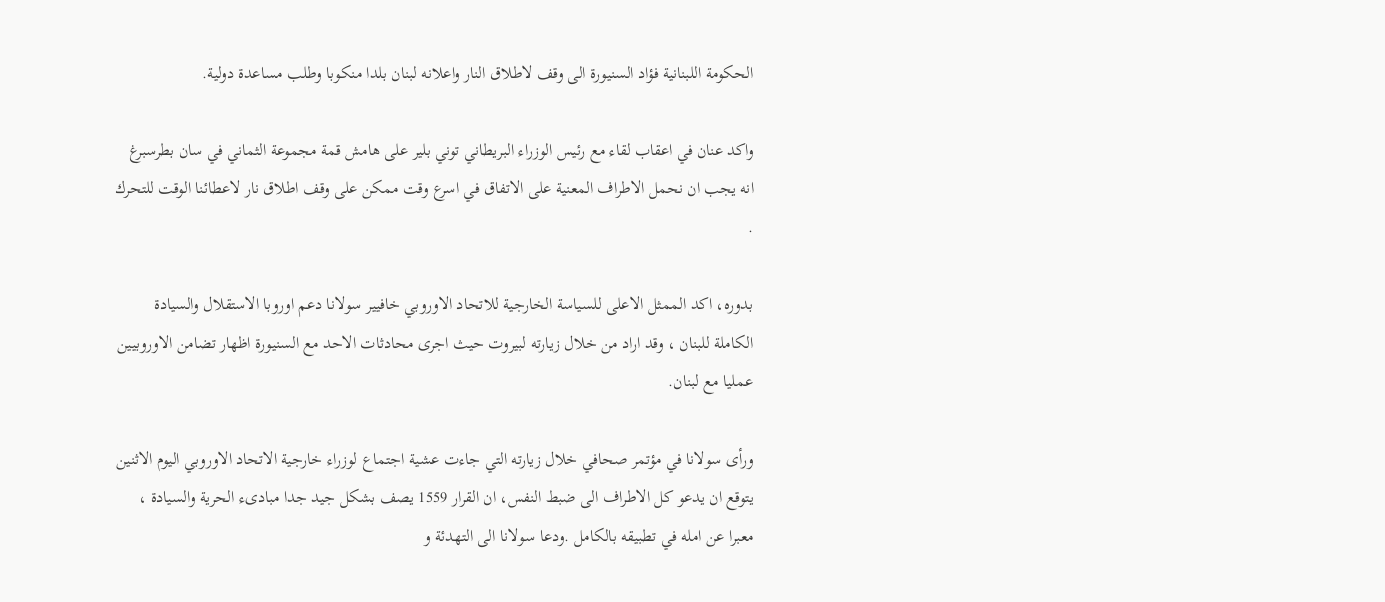الحكومة اللبنانية فؤاد السنيورة الى وقف لاطلاق النار واعلانه لبنان بلدا منكوبا وطلب مساعدة دولية.

واكد عنان في اعقاب لقاء مع رئيس الوزراء البريطاني توني بلير على هامش قمة مجموعة الثماني في سان بطرسبرغ انه يجب ان نحمل الاطراف المعنية على الاتفاق في اسرع وقت ممكن على وقف اطلاق نار لاعطائنا الوقت للتحرك .

بدوره، اكد الممثل الاعلى للسياسة الخارجية للاتحاد الاوروبي خافيير سولانا دعم اوروبا الاستقلال والسيادة الكاملة للبنان ، وقد اراد من خلال زيارته لبيروت حيث اجرى محادثات الاحد مع السنيورة اظهار تضامن الاوروبيين عمليا مع لبنان.

ورأى سولانا في مؤتمر صحافي خلال زيارته التي جاءت عشية اجتماع لوزراء خارجية الاتحاد الاوروبي اليوم الاثنين يتوقع ان يدعو كل الاطراف الى ضبط النفس، ان القرار 1559 يصف بشكل جيد جدا مبادىء الحرية والسيادة ، معبرا عن امله في تطبيقه بالكامل .ودعا سولانا الى التهدئة و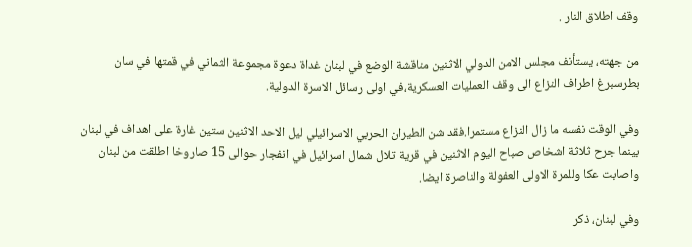وقف اطلاق النار .

من جهته، يستأنف مجلس الامن الدولي الاثنين مناقشة الوضع في لبنان غداة دعوة مجموعة الثماني في قمتها في سان بطرسبرغ اطراف النزاع الى وقف العمليات العسكرية،في اولى رسائل الاسرة الدولية.

وفي الوقت نفسه ما زال النزاع مستمرا.فقد شن الطيران الحربي الاسرائيلي ليل الاحد الاثنين ستين غارة على اهداف في لبنان بينما جرح ثلاثة اشخاص صباح اليوم الاثنين في قرية تلال شمال اسرائيل في انفجار حوالى 15 صاروخا اطلقت من لبنان واصابت عكا وللمرة الاولى العفولة والناصرة ايضا.

وفي لبنان، ذكر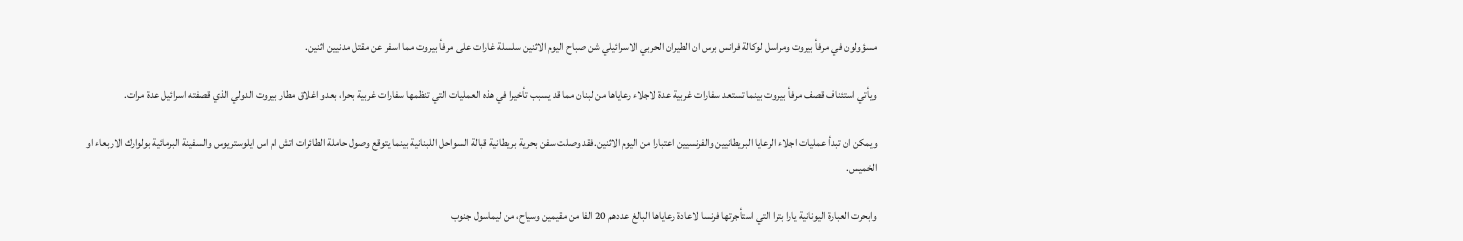مسؤولون في مرفأ بيروت ومراسل لوكالة فرانس برس ان الطيران الحربي الاسرائيلي شن صباح اليوم الاثنين سلسلة غارات على مرفأ بيروت مما اسفر عن مقتل مدنيين اثنين.

ويأتي استئناف قصف مرفأ بيروت بينما تستعد سفارات غربية عدة لاجلاء رعاياها من لبنان مما قد يسبب تأخيرا في هذه العمليات التي تنظمها سفارات غربية بحرا، بعدو اغلاق مطار بيروت الدولي الذي قصفته اسرائيل عدة مرات.

ويمكن ان تبدأ عمليات اجلاء الرعايا البريطانيين والفرنسيين اعتبارا من اليوم الاثنين.فقد وصلت سفن بحرية بريطانية قبالة السواحل اللبنانية بينما يتوقع وصول حاملة الطائرات اتش ام اس ايلوستريوس والسفينة البرمائية بولوارك الاربعاء او الخميس.

وابحرت العبارة اليونانية يارا بترا التي استأجرتها فرنسا لاعادة رعاياها البالغ عددهم 20 الفا من مقيمين وسياح، من ليماسول جنوب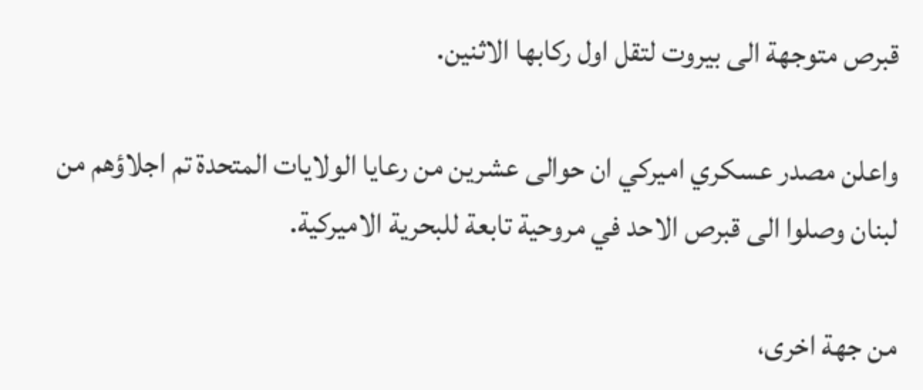قبرص متوجهة الى بيروت لتقل اول ركابها الاثنين.

واعلن مصدر عسكري اميركي ان حوالى عشرين من رعايا الولايات المتحدة تم اجلاؤهم من لبنان وصلوا الى قبرص الاحد في مروحية تابعة للبحرية الاميركية.

من جهة اخرى،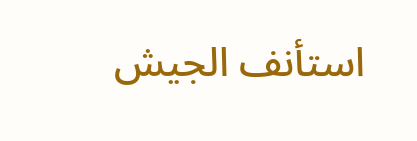استأنف الجيش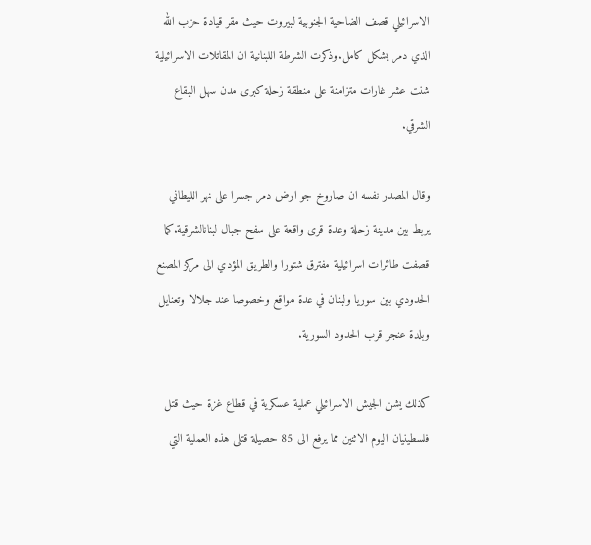الاسرائيلي قصف الضاحية الجنوبية لبيروت حيث مقر قيادة حزب الله الذي دمر بشكل كامل.وذكرت الشرطة اللبنانية ان المقاتلات الاسرائيلية شنت عشر غارات متزامنة على منطقة زحلة كبرى مدن سهل البقاع الشرقي.

وقال المصدر نفسه ان صاروخ جو ارض دمر جسرا على نهر الليطاني يربط بين مدينة زحلة وعدة قرى واقعة على سفح جبال لبنانالشرقية.كما قصفت طائرات اسرائيلية مفترق شتورا والطريق المؤدي الى مركز المصنع الحدودي بين سوريا ولبنان في عدة مواقع وخصوصا عند جلالا وتعنايل وبلدة عنجر قرب الحدود السورية.

كذلك يشن الجيش الاسرائيلي عملية عسكرية في قطاع غزة حيث قتل فلسطينيان اليوم الاثنين مما يرفع الى 85 حصيلة قتلى هذه العملية التي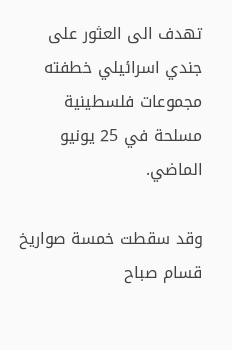تهدف الى العثور على جندي اسرائيلي خطفته مجموعات فلسطينية مسلحة في 25 يونيو الماضي.

وقد سقطت خمسة صواريخ قسام صباح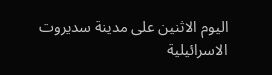اليوم الاثنين على مدينة سديروت الاسرائيلية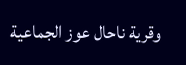وقرية ناحال عوز الجماعية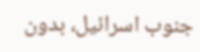جنوب اسرائيل، بدون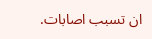ان تسبب اصابات.